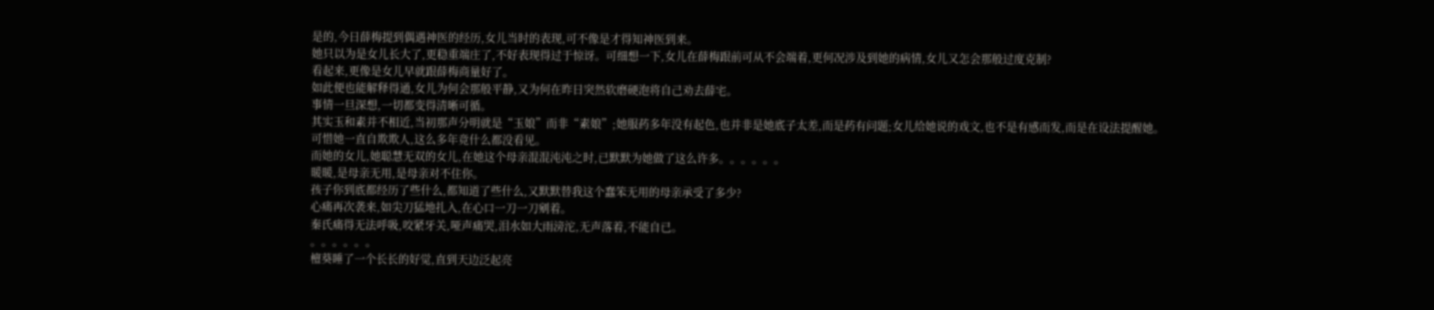是的,今日薛梅提到偶遇神医的经历,女儿当时的表现,可不像是才得知神医到来。
她只以为是女儿长大了,更稳重端庄了,不好表现得过于惊讶。可细想一下,女儿在薛梅跟前可从不会端着,更何况涉及到她的病情,女儿又怎会那般过度克制?
看起来,更像是女儿早就跟薛梅商量好了。
如此便也能解释得通,女儿为何会那般平静,又为何在昨日突然软磨硬泡将自己劝去薛宅。
事情一旦深想,一切都变得清晰可循。
其实玉和素并不相近,当初那声分明就是“玉娘”而非“素娘”;她服药多年没有起色,也并非是她底子太差,而是药有问题;女儿给她说的戏文,也不是有感而发,而是在设法提醒她。
可惜她一直自欺欺人,这么多年竟什么都没看见。
而她的女儿,她聪慧无双的女儿,在她这个母亲混混沌沌之时,已默默为她做了这么许多。。。。。。
暖暖,是母亲无用,是母亲对不住你。
孩子你到底都经历了些什么,都知道了些什么,又默默替我这个蠢笨无用的母亲承受了多少?
心痛再次袭来,如尖刀猛地扎入,在心口一刀一刀剜着。
秦氏痛得无法呼吸,咬紧牙关,哑声痛哭,泪水如大雨滂沱,无声落着,不能自已。
。。。。。。
檀葵睡了一个长长的好觉,直到天边泛起亮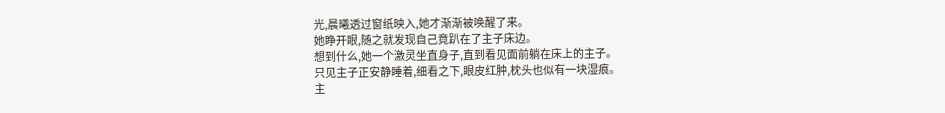光,晨曦透过窗纸映入,她才渐渐被唤醒了来。
她睁开眼,随之就发现自己竟趴在了主子床边。
想到什么,她一个激灵坐直身子,直到看见面前躺在床上的主子。
只见主子正安静睡着,细看之下,眼皮红肿,枕头也似有一块湿痕。
主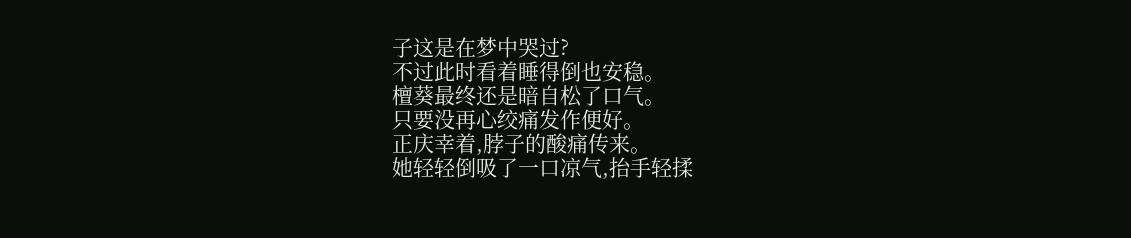子这是在梦中哭过?
不过此时看着睡得倒也安稳。
檀葵最终还是暗自松了口气。
只要没再心绞痛发作便好。
正庆幸着,脖子的酸痛传来。
她轻轻倒吸了一口凉气,抬手轻揉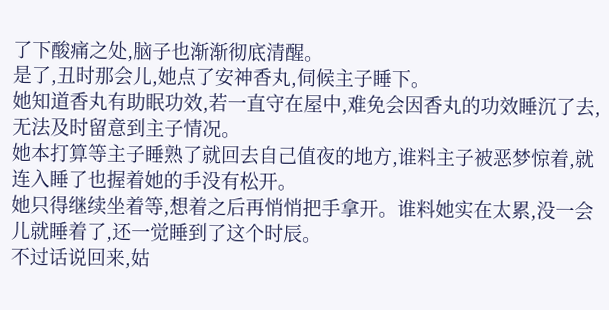了下酸痛之处,脑子也渐渐彻底清醒。
是了,丑时那会儿,她点了安神香丸,伺候主子睡下。
她知道香丸有助眠功效,若一直守在屋中,难免会因香丸的功效睡沉了去,无法及时留意到主子情况。
她本打算等主子睡熟了就回去自己值夜的地方,谁料主子被恶梦惊着,就连入睡了也握着她的手没有松开。
她只得继续坐着等,想着之后再悄悄把手拿开。谁料她实在太累,没一会儿就睡着了,还一觉睡到了这个时辰。
不过话说回来,姑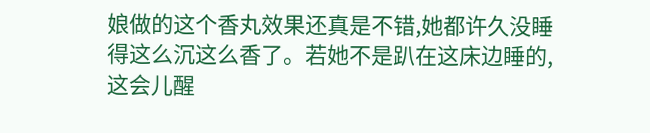娘做的这个香丸效果还真是不错,她都许久没睡得这么沉这么香了。若她不是趴在这床边睡的,这会儿醒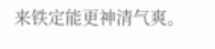来铁定能更神清气爽。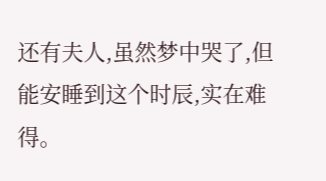还有夫人,虽然梦中哭了,但能安睡到这个时辰,实在难得。